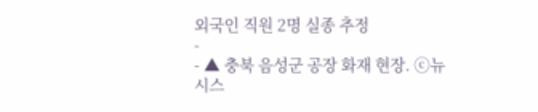외국인 직원 2명 실종 추정
-
- ▲ 충북 음성군 공장 화재 현장. ⓒ뉴시스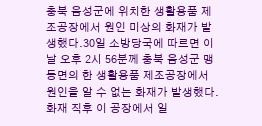충북 음성군에 위치한 생활용품 제조공장에서 원인 미상의 화재가 발생했다.30일 소방당국에 따르면 이날 오후 2시 56분께 충북 음성군 맹동면의 한 생활용품 제조공장에서 원인을 알 수 없는 화재가 발생했다.화재 직후 이 공장에서 일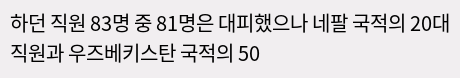하던 직원 83명 중 81명은 대피했으나 네팔 국적의 20대 직원과 우즈베키스탄 국적의 50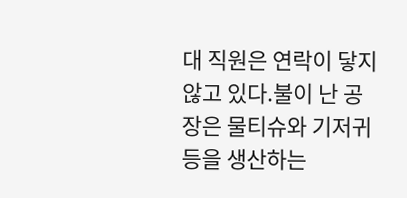대 직원은 연락이 닿지 않고 있다.불이 난 공장은 물티슈와 기저귀 등을 생산하는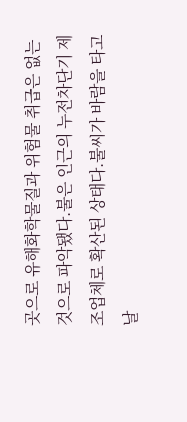곳으로 유해화학물질과 위험물 취급은 없는 것으로 파악됐다.불은 인근의 누전차단기 제조업체로 확산된 상태다.불씨가 바람을 타고 날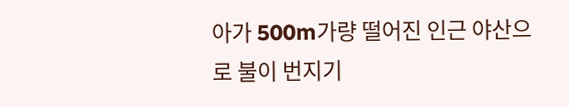아가 500m가량 떨어진 인근 야산으로 불이 번지기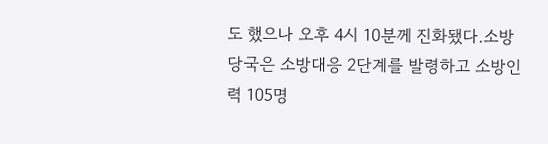도 했으나 오후 4시 10분께 진화됐다.소방당국은 소방대응 2단계를 발령하고 소방인력 105명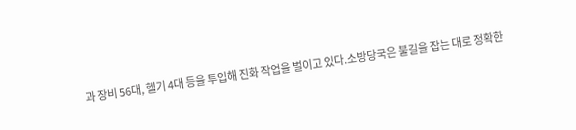과 장비 56대, 헬기 4대 등을 투입해 진화 작업을 벌이고 있다.소방당국은 불길을 잡는 대로 정확한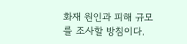화재 원인과 피해 규모를 조사할 방침이다.